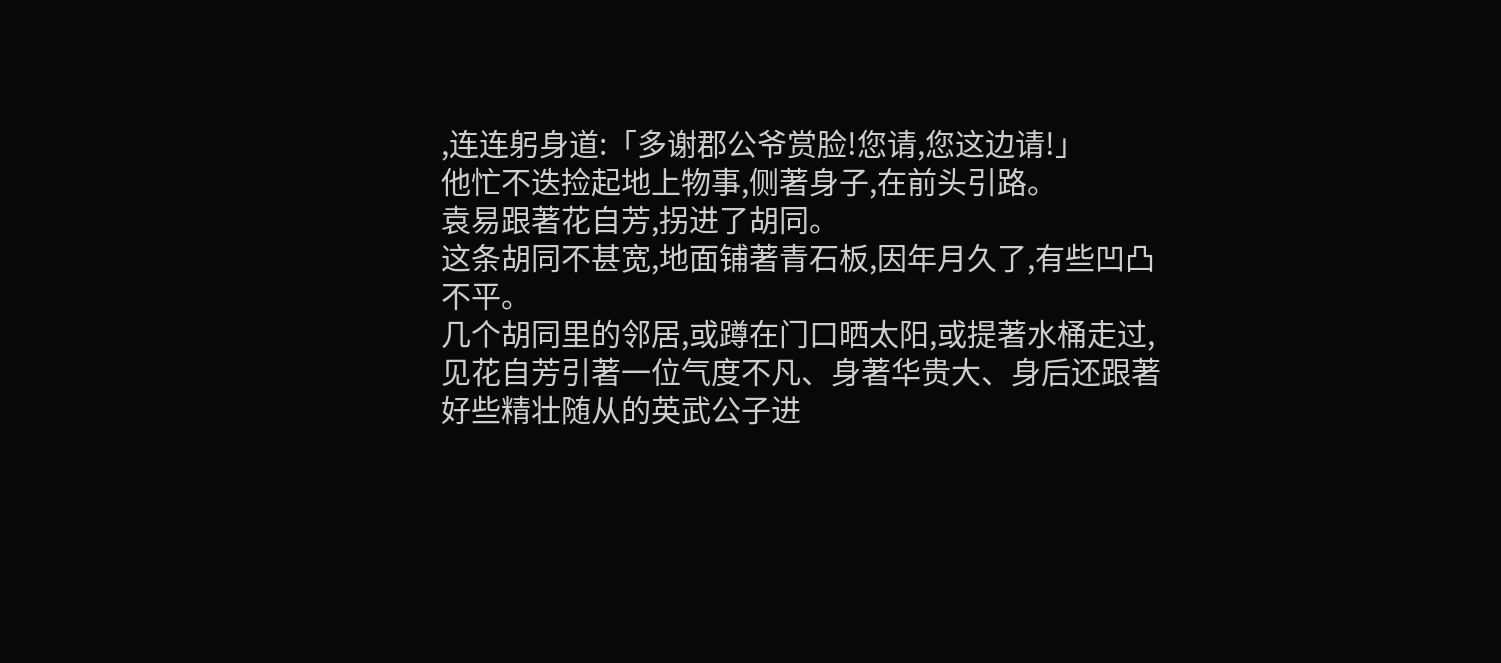,连连躬身道:「多谢郡公爷赏脸!您请,您这边请!」
他忙不迭捡起地上物事,侧著身子,在前头引路。
袁易跟著花自芳,拐进了胡同。
这条胡同不甚宽,地面铺著青石板,因年月久了,有些凹凸不平。
几个胡同里的邻居,或蹲在门口晒太阳,或提著水桶走过,见花自芳引著一位气度不凡、身著华贵大、身后还跟著好些精壮随从的英武公子进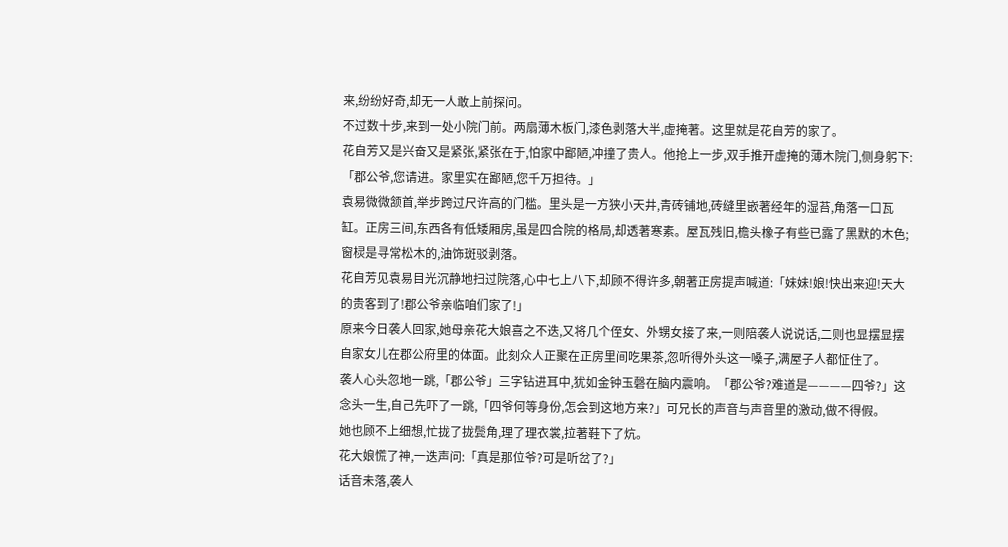来,纷纷好奇,却无一人敢上前探问。
不过数十步,来到一处小院门前。两扇薄木板门,漆色剥落大半,虚掩著。这里就是花自芳的家了。
花自芳又是兴奋又是紧张,紧张在于,怕家中鄙陋,冲撞了贵人。他抢上一步,双手推开虚掩的薄木院门,侧身躬下:「郡公爷,您请进。家里实在鄙陋,您千万担待。」
袁易微微颔首,举步跨过尺许高的门槛。里头是一方狭小天井,青砖铺地,砖缝里嵌著经年的湿苔,角落一口瓦缸。正房三间,东西各有低矮厢房,虽是四合院的格局,却透著寒素。屋瓦残旧,檐头橡子有些已露了黑默的木色;窗棂是寻常松木的,油饰斑驳剥落。
花自芳见袁易目光沉静地扫过院落,心中七上八下,却顾不得许多,朝著正房提声喊道:「妹妹!娘!快出来迎!天大的贵客到了!郡公爷亲临咱们家了!」
原来今日袭人回家,她母亲花大娘喜之不迭,又将几个侄女、外甥女接了来,一则陪袭人说说话,二则也显摆显摆自家女儿在郡公府里的体面。此刻众人正聚在正房里间吃果茶,忽听得外头这一嗓子,满屋子人都怔住了。
袭人心头忽地一跳,「郡公爷」三字钻进耳中,犹如金钟玉磬在脑内震响。「郡公爷?难道是————四爷?」这念头一生,自己先吓了一跳,「四爷何等身份,怎会到这地方来?」可兄长的声音与声音里的激动,做不得假。
她也顾不上细想,忙拢了拢鬓角,理了理衣裳,拉著鞋下了炕。
花大娘慌了神,一迭声问:「真是那位爷?可是听岔了?」
话音未落,袭人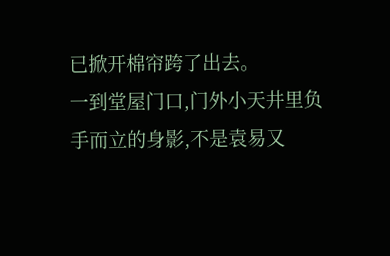已掀开棉帘跨了出去。
一到堂屋门口,门外小天井里负手而立的身影,不是袁易又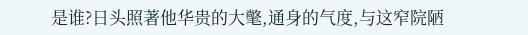是谁?日头照著他华贵的大氅,通身的气度,与这窄院陋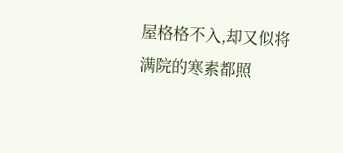屋格格不入,却又似将满院的寒素都照